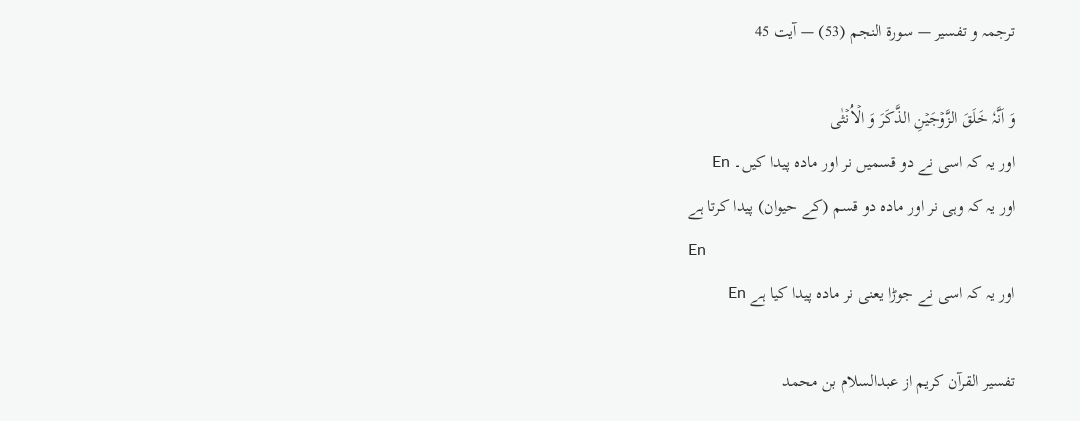ترجمہ و تفسیر — سورۃ النجم (53) — آیت 45

وَ اَنَّہٗ خَلَقَ الزَّوۡجَیۡنِ الذَّکَرَ وَ الۡاُنۡثٰی
اور یہ کہ اسی نے دو قسمیں نر اور مادہ پیدا کیں۔ En
اور یہ کہ وہی نر اور مادہ دو قسم (کے حیوان) پیدا کرتا ہے
En
اور یہ کہ اسی نے جوڑا یعنی نر ماده پیدا کیا ہے En

تفسیر القرآن کریم از عبدالسلام بن محمد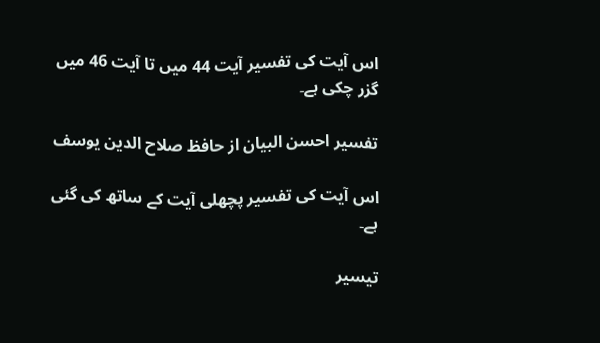اس آیت کی تفسیر آیت 44 میں تا آیت 46 میں گزر چکی ہے۔

تفسیر احسن البیان از حافظ صلاح الدین یوسف

اس آیت کی تفسیر پچھلی آیت کے ساتھ کی گئی ہے۔

تيسير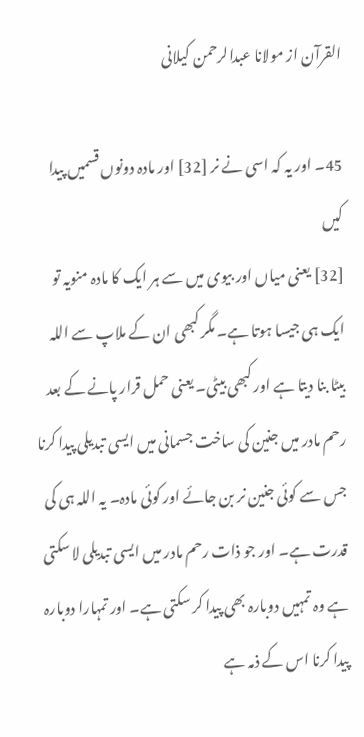القرآن از مولانا عبدالرحمن کیلانی

45۔ اور یہ کہ اسی نے نر [32] اور مادہ دونوں قسمیں پیدا کیں
[32] یعنی میاں اور بیوی میں سے ہر ایک کا مادہ منویہ تو ایک ہی جیسا ہوتا ہے۔ مگر کبھی ان کے ملاپ سے اللہ بیٹا بنا دیتا ہے اور کبھی بیٹی۔ یعنی حمل قرار پانے کے بعد رحم مادر میں جنین کی ساخت جسمانی میں ایسی تبدیلی پیدا کرنا جس سے کوئی جنین نر بن جائے اور کوئی مادہ۔ یہ اللہ ہی کی قدرت ہے۔ اور جو ذات رحم مادر میں ایسی تبدیلی لا سکتی ہے وہ تمہیں دوبارہ بھی پیدا کر سکتی ہے۔ اور تمہارا دوبارہ پیدا کرنا اس کے ذمہ ہے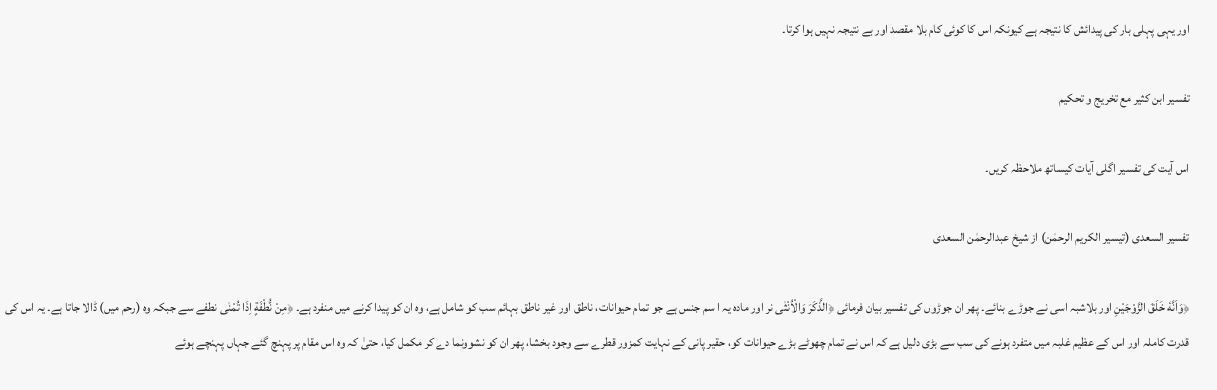اور یہی پہلی بار کی پیدائش کا نتیجہ ہے کیونکہ اس کا کوئی کام بلا مقصد اور بے نتیجہ نہیں ہوا کرتا۔

تفسیر ابن کثیر مع تخریج و تحکیم

اس آیت کی تفسیر اگلی آیات کیساتھ ملاحظہ کریں۔

تفسیر السعدی (تیسیر الکریم الرحمٰن) از شیخ عبدالرحمٰن السعدی

﴿وَاَنَّهٗ خَلَقَ الزَّوْجَیْنِ اور بلاشبہ اسی نے جوڑے بنائے۔ پھر ان جوڑوں کی تفسیر بیان فرمائی ﴿الذَّكَرَ وَالْاُنْثٰى نر اور مادہ یہ ا سم جنس ہے جو تمام حیوانات، ناطق اور غیر ناطق بہائم سب کو شامل ہے، وہ ان کو پیدا کرنے میں منفرد ہے۔ ﴿مِنْ نُّطْفَةٍ اِذَا تُمْنٰى نطفے سے جبکہ وہ (رحم میں) ڈالا جاتا ہے۔ یہ اس کی قدرت کاملہ اور اس کے عظیم غلبہ میں متفرد ہونے کی سب سے بڑی دلیل ہے کہ اس نے تمام چھوٹے بڑے حیوانات کو، حقیر پانی کے نہایت کمزور قطرے سے وجود بخشا، پھر ان کو نشوونما دے کر مکمل کیا، حتیٰ کہ وہ اس مقام پر پہنچ گئے جہاں پہنچے ہوئے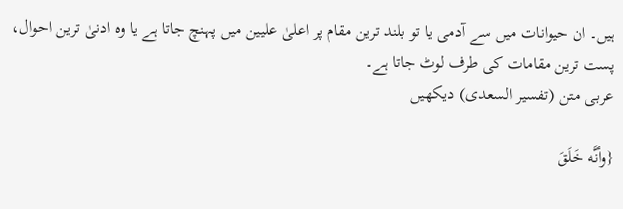ہیں۔ ان حیوانات میں سے آدمی یا تو بلند ترین مقام پر اعلیٰ علیین میں پہنچ جاتا ہے یا وہ ادنیٰ ترین احوال، پست ترین مقامات کی طرف لوٹ جاتا ہے۔
عربی متن (تفسیر السعدی) دیکھیں

{وأنَّه خَلَقَ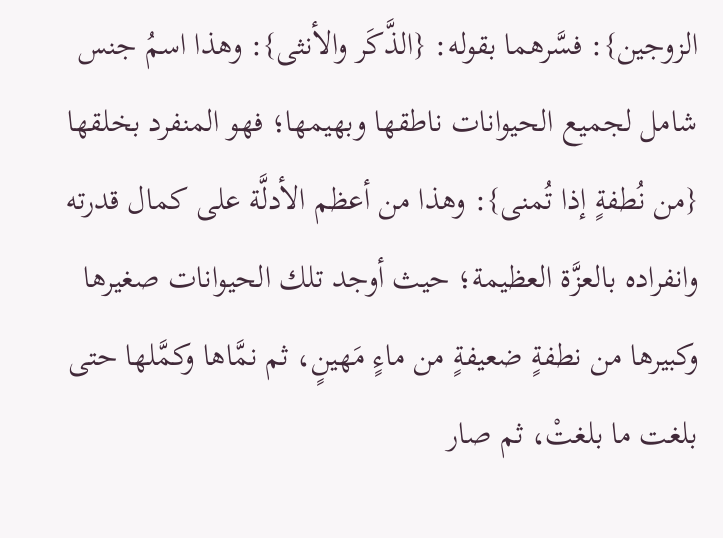الزوجين}: فسَّرهما بقوله: {الذَّكَر والأنثى}: وهذا اسمُ جنس شامل لجميع الحيوانات ناطقها وبهيمها؛ فهو المنفرد بخلقها {من نُطفةٍ إذا تُمنى}: وهذا من أعظم الأدلَّة على كمال قدرته وانفراده بالعزَّة العظيمة؛ حيث أوجد تلك الحيوانات صغيرها وكبيرها من نطفةٍ ضعيفةٍ من ماءٍ مَهينٍ، ثم نمَّاها وكمَّلها حتى بلغت ما بلغتْ، ثم صار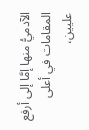الآدميُّ منها إمَّا إلى أرفع المقامات في أعلى عليين،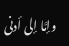وإمَّا إلى أدنى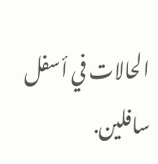الحالات في أسفل سافلين.